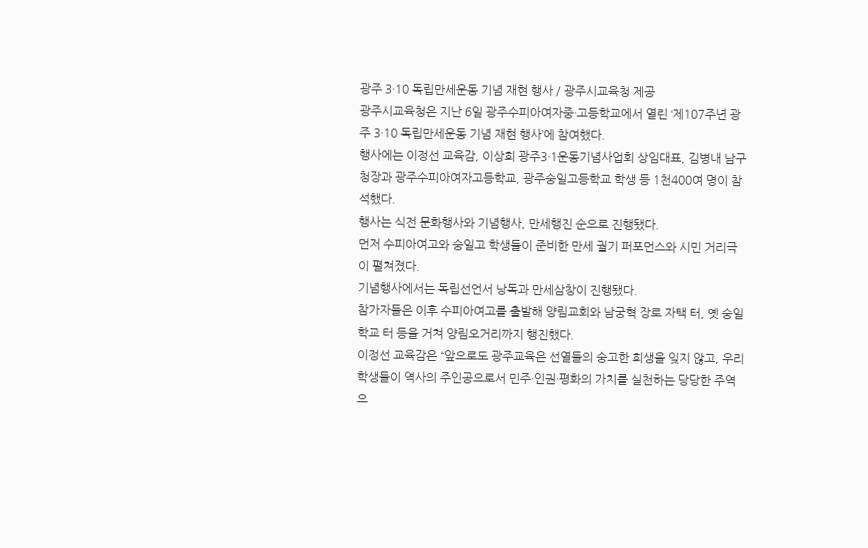광주 3·10 독립만세운동 기념 재현 행사 / 광주시교육청 제공
광주시교육청은 지난 6일 광주수피아여자중·고등학교에서 열린 ‘제107주년 광주 3·10 독립만세운동 기념 재현 행사’에 참여했다.
행사에는 이정선 교육감, 이상희 광주3·1운동기념사업회 상임대표, 김병내 남구청장과 광주수피아여자고등학교, 광주숭일고등학교 학생 등 1천400여 명이 참석했다.
행사는 식전 문화행사와 기념행사, 만세행진 순으로 진행됐다.
먼저 수피아여고와 숭일고 학생들이 준비한 만세 궐기 퍼포먼스와 시민 거리극이 펼쳐졌다.
기념행사에서는 독립선언서 낭독과 만세삼창이 진행됐다.
참가자들은 이후 수피아여고를 출발해 양림교회와 남궁혁 장로 자택 터, 옛 숭일학교 터 등을 거쳐 양림오거리까지 행진했다.
이정선 교육감은 “앞으로도 광주교육은 선열들의 숭고한 희생을 잊지 않고, 우리 학생들이 역사의 주인공으로서 민주·인권·평화의 가치를 실천하는 당당한 주역으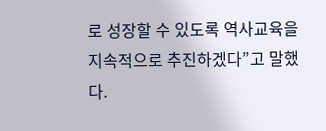로 성장할 수 있도록 역사교육을 지속적으로 추진하겠다”고 말했다.